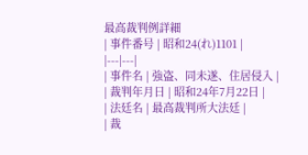最高裁判例詳細
| 事件番号 | 昭和24(れ)1101 |
|---|---|
| 事件名 | 強盗、同未遂、住居侵入 |
| 裁判年月日 | 昭和24年7月22日 |
| 法廷名 | 最高裁判所大法廷 |
| 裁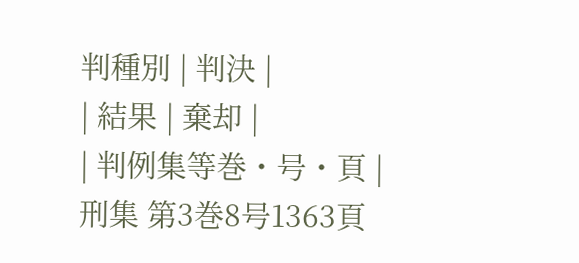判種別 | 判決 |
| 結果 | 棄却 |
| 判例集等巻・号・頁 | 刑集 第3巻8号1363頁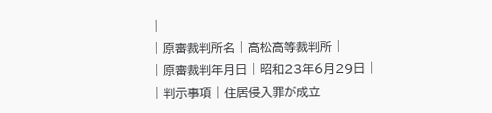|
| 原審裁判所名 | 高松高等裁判所 |
| 原審裁判年月日 | 昭和23年6月29日 |
| 判示事項 | 住居侵入罪が成立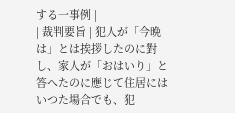する一事例 |
| 裁判要旨 | 犯人が「今晩は」とは挨拶したのに對し、家人が「おはいり」と答へたのに應じて住居にはいつた場合でも、犯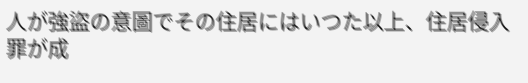人が強盜の意圖でその住居にはいつた以上、住居侵入罪が成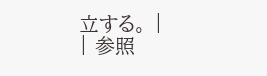立する。 |
| 参照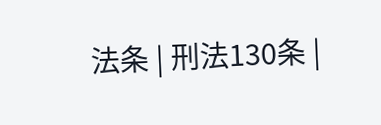法条 | 刑法130条 |